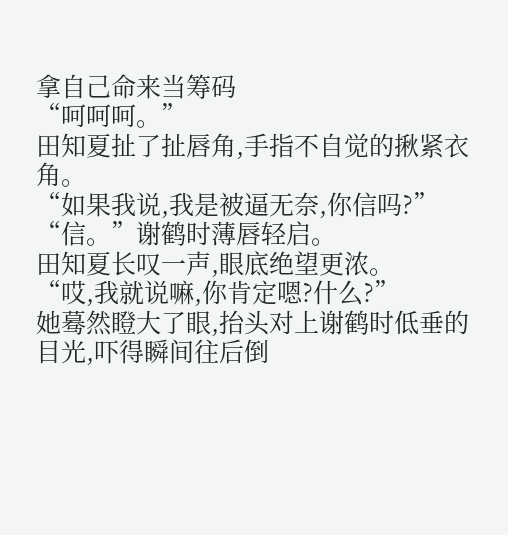拿自己命来当筹码
“呵呵呵。”
田知夏扯了扯唇角,手指不自觉的揪紧衣角。
“如果我说,我是被逼无奈,你信吗?”
“信。”谢鹤时薄唇轻启。
田知夏长叹一声,眼底绝望更浓。
“哎,我就说嘛,你肯定嗯?什么?”
她蓦然瞪大了眼,抬头对上谢鹤时低垂的目光,吓得瞬间往后倒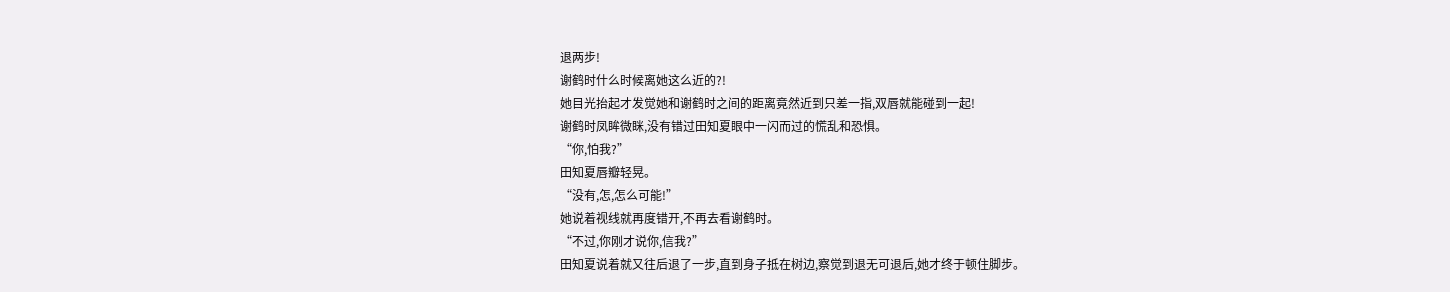退两步!
谢鹤时什么时候离她这么近的?!
她目光抬起才发觉她和谢鹤时之间的距离竟然近到只差一指,双唇就能碰到一起!
谢鹤时凤眸微眯,没有错过田知夏眼中一闪而过的慌乱和恐惧。
“你,怕我?”
田知夏唇瓣轻晃。
“没有,怎,怎么可能!”
她说着视线就再度错开,不再去看谢鹤时。
“不过,你刚才说你,信我?”
田知夏说着就又往后退了一步,直到身子抵在树边,察觉到退无可退后,她才终于顿住脚步。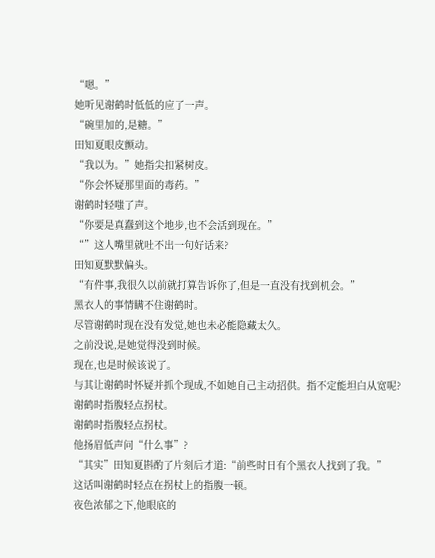“嗯。”
她听见谢鹤时低低的应了一声。
“碗里加的,是糖。”
田知夏眼皮颤动。
“我以为。”她指尖扣紧树皮。
“你会怀疑那里面的毒药。”
谢鹤时轻嗤了声。
“你要是真蠢到这个地步,也不会活到现在。”
“”这人嘴里就吐不出一句好话来?
田知夏默默偏头。
“有件事,我很久以前就打算告诉你了,但是一直没有找到机会。”
黑衣人的事情瞒不住谢鹤时。
尽管谢鹤时现在没有发觉,她也未必能隐藏太久。
之前没说,是她觉得没到时候。
现在,也是时候该说了。
与其让谢鹤时怀疑并抓个现成,不如她自己主动招供。指不定能坦白从宽呢?
谢鹤时指腹轻点拐杖。
谢鹤时指腹轻点拐杖。
他扬眉低声问“什么事”?
“其实”田知夏斟酌了片刻后才道:“前些时日有个黑衣人找到了我。”
这话叫谢鹤时轻点在拐杖上的指腹一顿。
夜色浓郁之下,他眼底的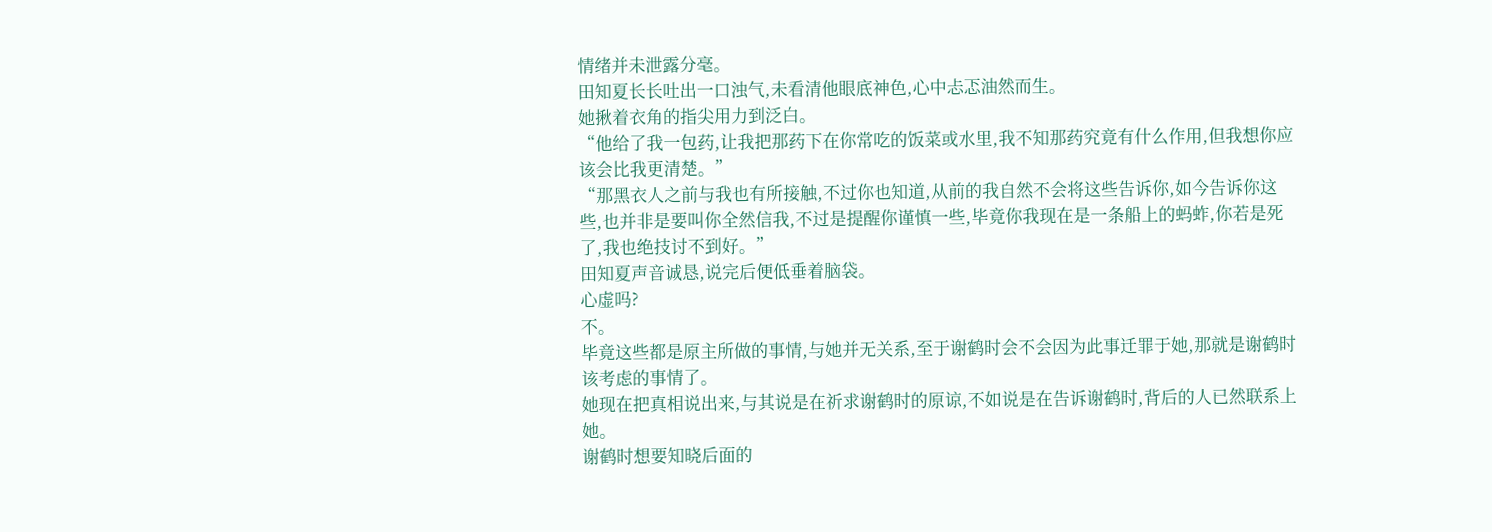情绪并未泄露分毫。
田知夏长长吐出一口浊气,未看清他眼底神色,心中忐忑油然而生。
她揪着衣角的指尖用力到泛白。
“他给了我一包药,让我把那药下在你常吃的饭菜或水里,我不知那药究竟有什么作用,但我想你应该会比我更清楚。”
“那黑衣人之前与我也有所接触,不过你也知道,从前的我自然不会将这些告诉你,如今告诉你这些,也并非是要叫你全然信我,不过是提醒你谨慎一些,毕竟你我现在是一条船上的蚂蚱,你若是死了,我也绝技讨不到好。”
田知夏声音诚恳,说完后便低垂着脑袋。
心虚吗?
不。
毕竟这些都是原主所做的事情,与她并无关系,至于谢鹤时会不会因为此事迁罪于她,那就是谢鹤时该考虑的事情了。
她现在把真相说出来,与其说是在祈求谢鹤时的原谅,不如说是在告诉谢鹤时,背后的人已然联系上她。
谢鹤时想要知晓后面的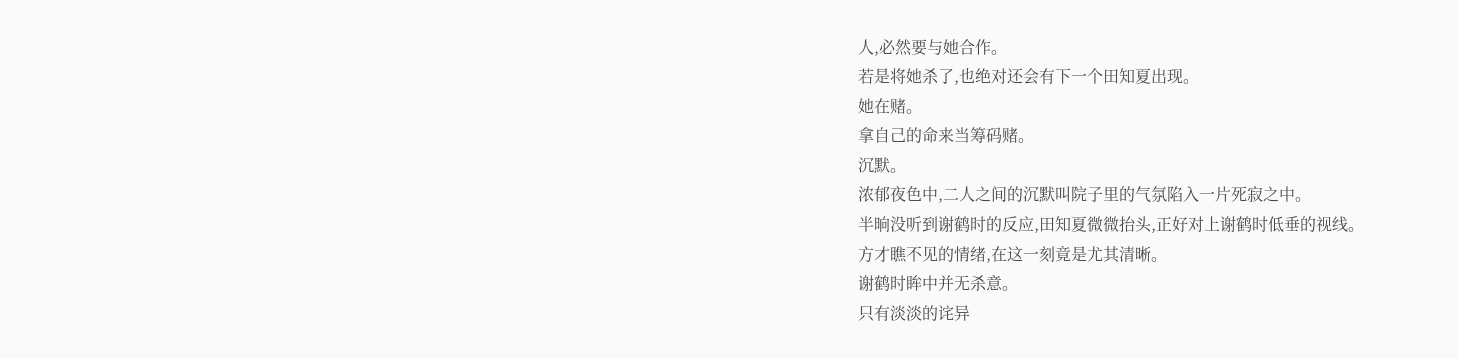人,必然要与她合作。
若是将她杀了,也绝对还会有下一个田知夏出现。
她在赌。
拿自己的命来当筹码赌。
沉默。
浓郁夜色中,二人之间的沉默叫院子里的气氛陷入一片死寂之中。
半晌没听到谢鹤时的反应,田知夏微微抬头,正好对上谢鹤时低垂的视线。
方才瞧不见的情绪,在这一刻竟是尤其清晰。
谢鹤时眸中并无杀意。
只有淡淡的诧异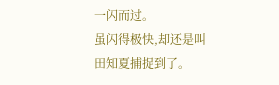一闪而过。
虽闪得极快,却还是叫田知夏捕捉到了。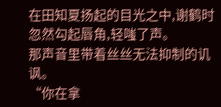在田知夏扬起的目光之中,谢鹤时忽然勾起唇角,轻嗤了声。
那声音里带着丝丝无法抑制的讥讽。
“你在拿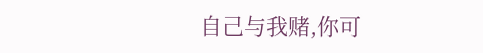自己与我赌,你可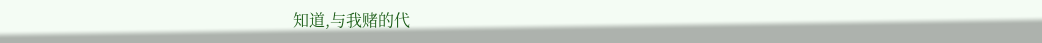知道,与我赌的代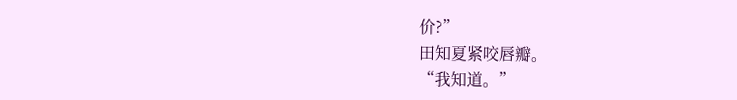价?”
田知夏紧咬唇瓣。
“我知道。”